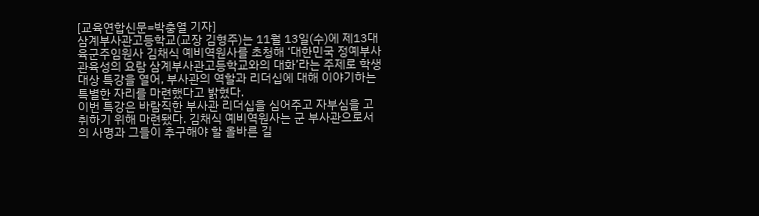[교육연합신문=박충열 기자]
삼계부사관고등학교(교장 김형주)는 11월 13일(수)에 제13대 육군주임원사 김채식 예비역원사를 초청해 ‘대한민국 정예부사관육성의 요람 삼계부사관고등학교와의 대화’라는 주제로 학생 대상 특강을 열어, 부사관의 역할과 리더십에 대해 이야기하는 특별한 자리를 마련했다고 밝혔다.
이번 특강은 바람직한 부사관 리더십을 심어주고 자부심을 고취하기 위해 마련됐다. 김채식 예비역원사는 군 부사관으로서의 사명과 그들이 추구해야 할 올바른 길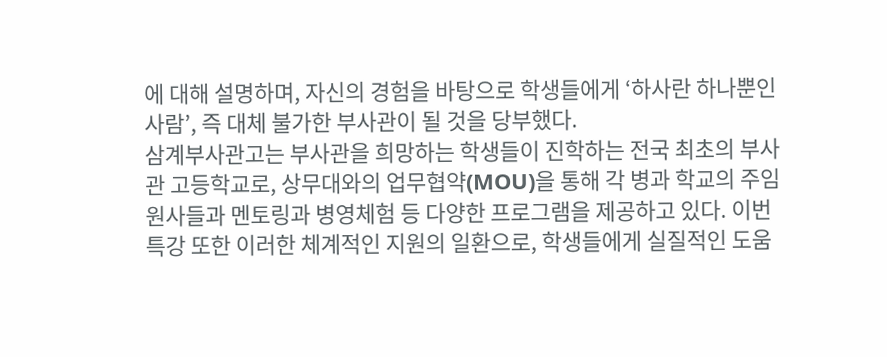에 대해 설명하며, 자신의 경험을 바탕으로 학생들에게 ‘하사란 하나뿐인 사람’, 즉 대체 불가한 부사관이 될 것을 당부했다.
삼계부사관고는 부사관을 희망하는 학생들이 진학하는 전국 최초의 부사관 고등학교로, 상무대와의 업무협약(MOU)을 통해 각 병과 학교의 주임원사들과 멘토링과 병영체험 등 다양한 프로그램을 제공하고 있다. 이번 특강 또한 이러한 체계적인 지원의 일환으로, 학생들에게 실질적인 도움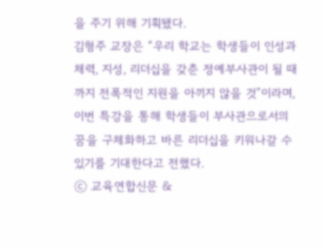을 주기 위해 기획됐다.
김형주 교장은 “우리 학교는 학생들이 인성과 체력, 지성, 리더십을 갖춘 정예부사관이 될 때까지 전폭적인 지원을 아끼지 않을 것”이라며, 이번 특강을 통해 학생들이 부사관으로서의 꿈을 구체화하고 바른 리더십을 키워나갈 수 있기를 기대한다고 전했다.
ⓒ 교육연합신문 &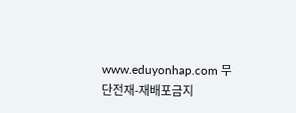www.eduyonhap.com 무단전재-재배포금지